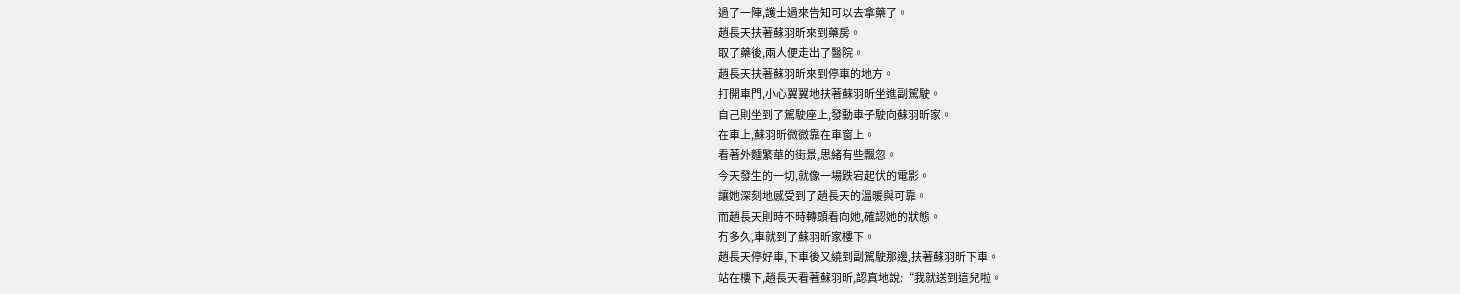過了一陣,護士過來告知可以去拿藥了。
趙長天扶著蘇羽昕來到藥房。
取了藥後,兩人便走出了醫院。
趙長天扶著蘇羽昕來到停車的地方。
打開車門,小心翼翼地扶著蘇羽昕坐進副駕駛。
自己則坐到了駕駛座上,發動車子駛向蘇羽昕家。
在車上,蘇羽昕微微靠在車窗上。
看著外麵繁華的街景,思緒有些飄忽。
今天發生的一切,就像一場跌宕起伏的電影。
讓她深刻地感受到了趙長天的溫暖與可靠。
而趙長天則時不時轉頭看向她,確認她的狀態。
冇多久,車就到了蘇羽昕家樓下。
趙長天停好車,下車後又繞到副駕駛那邊,扶著蘇羽昕下車。
站在樓下,趙長天看著蘇羽昕,認真地說:“我就送到這兒啦。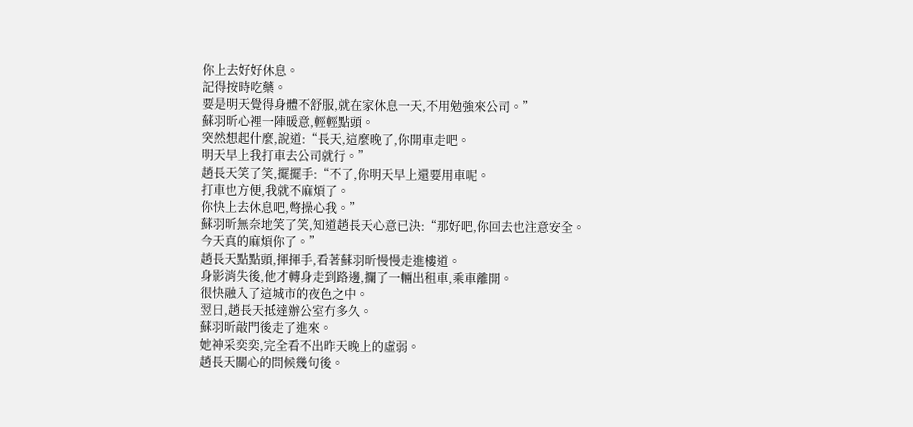你上去好好休息。
記得按時吃藥。
要是明天覺得身體不舒服,就在家休息一天,不用勉強來公司。”
蘇羽昕心裡一陣暖意,輕輕點頭。
突然想起什麼,說道:“長天,這麼晚了,你開車走吧。
明天早上我打車去公司就行。”
趙長天笑了笑,擺擺手:“不了,你明天早上還要用車呢。
打車也方便,我就不麻煩了。
你快上去休息吧,彆操心我。”
蘇羽昕無奈地笑了笑,知道趙長天心意已決:“那好吧,你回去也注意安全。
今天真的麻煩你了。”
趙長天點點頭,揮揮手,看著蘇羽昕慢慢走進樓道。
身影消失後,他才轉身走到路邊,攔了一輛出租車,乘車離開。
很快融入了這城市的夜色之中。
翌日,趙長天抵達辦公室冇多久。
蘇羽昕敲門後走了進來。
她神采奕奕,完全看不出昨天晚上的虛弱。
趙長天關心的問候幾句後。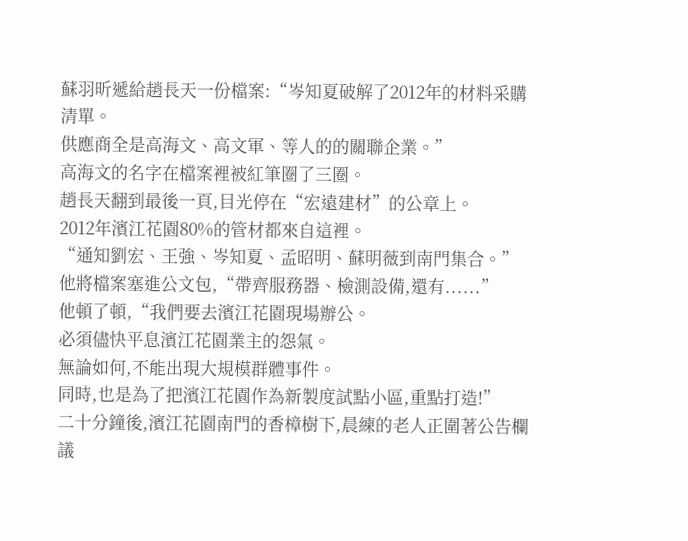蘇羽昕遞給趙長天一份檔案:“岑知夏破解了2012年的材料采購清單。
供應商全是高海文、高文軍、等人的的關聯企業。”
高海文的名字在檔案裡被紅筆圈了三圈。
趙長天翻到最後一頁,目光停在“宏遠建材”的公章上。
2012年濱江花園80%的管材都來自這裡。
“通知劉宏、王強、岑知夏、孟昭明、蘇明薇到南門集合。”
他將檔案塞進公文包,“帶齊服務器、檢測設備,還有......”
他頓了頓,“我們要去濱江花園現場辦公。
必須儘快平息濱江花園業主的怨氣。
無論如何,不能出現大規模群體事件。
同時,也是為了把濱江花園作為新製度試點小區,重點打造!”
二十分鐘後,濱江花園南門的香樟樹下,晨練的老人正圍著公告欄議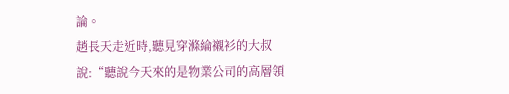論。
趙長天走近時,聽見穿滌綸襯衫的大叔說:“聽說今天來的是物業公司的高層領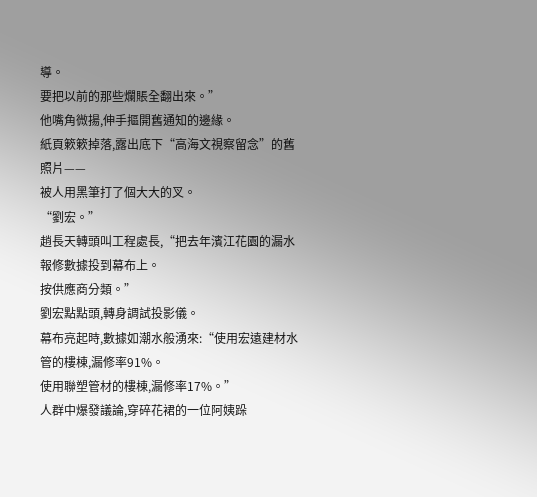導。
要把以前的那些爛賬全翻出來。”
他嘴角微揚,伸手摳開舊通知的邊緣。
紙頁簌簌掉落,露出底下“高海文視察留念”的舊照片——
被人用黑筆打了個大大的叉。
“劉宏。”
趙長天轉頭叫工程處長,“把去年濱江花園的漏水報修數據投到幕布上。
按供應商分類。”
劉宏點點頭,轉身調試投影儀。
幕布亮起時,數據如潮水般湧來:“使用宏遠建材水管的樓棟,漏修率91%。
使用聯塑管材的樓棟,漏修率17%。”
人群中爆發議論,穿碎花裙的一位阿姨跺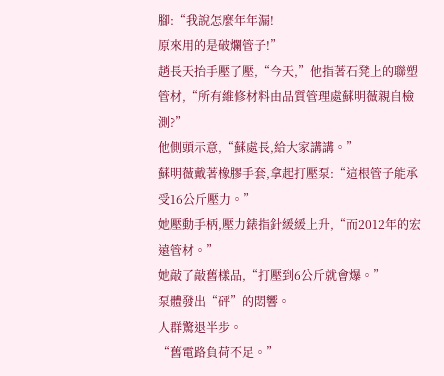腳:“我說怎麼年年漏!
原來用的是破爛管子!”
趙長天抬手壓了壓,“今天,”他指著石凳上的聯塑管材,“所有維修材料由品質管理處蘇明薇親自檢測?”
他側頭示意,“蘇處長,給大家講講。”
蘇明薇戴著橡膠手套,拿起打壓泵:“這根管子能承受16公斤壓力。”
她壓動手柄,壓力錶指針緩緩上升,“而2012年的宏遠管材。”
她敲了敲舊樣品,“打壓到6公斤就會爆。”
泵體發出“砰”的悶響。
人群驚退半步。
“舊電路負荷不足。”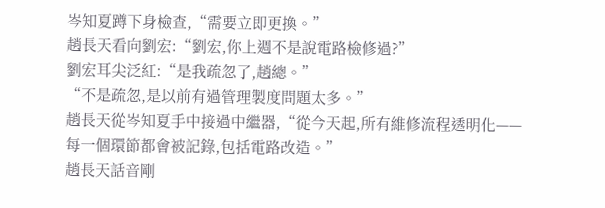岑知夏蹲下身檢查,“需要立即更換。”
趙長天看向劉宏:“劉宏,你上週不是說電路檢修過?”
劉宏耳尖泛紅:“是我疏忽了,趙總。”
“不是疏忽,是以前有過管理製度問題太多。”
趙長天從岑知夏手中接過中繼器,“從今天起,所有維修流程透明化——
每一個環節都會被記錄,包括電路改造。”
趙長天話音剛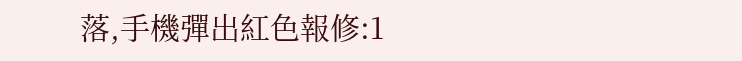落,手機彈出紅色報修:1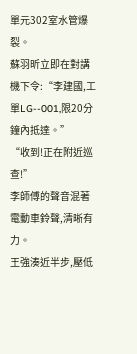單元302室水管爆裂。
蘇羽昕立即在對講機下令:“李建國,工單LG--001,限20分鐘內抵達。”
“收到!正在附近巡查!”
李師傅的聲音混著電動車鈴聲,清晰有力。
王強湊近半步,壓低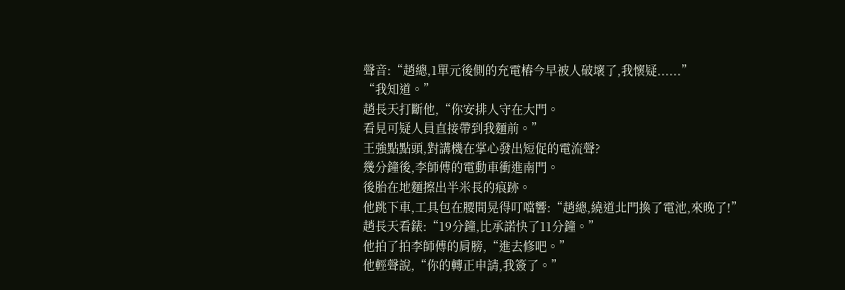聲音:“趙總,1單元後側的充電樁今早被人破壞了,我懷疑......”
“我知道。”
趙長天打斷他,“你安排人守在大門。
看見可疑人員直接帶到我麵前。”
王強點點頭,對講機在掌心發出短促的電流聲?
幾分鐘後,李師傅的電動車衝進南門。
後胎在地麵擦出半米長的痕跡。
他跳下車,工具包在腰間晃得叮噹響:“趙總,繞道北門換了電池,來晚了!”
趙長天看錶:“19分鐘,比承諾快了11分鐘。”
他拍了拍李師傅的肩膀,“進去修吧。”
他輕聲說,“你的轉正申請,我簽了。”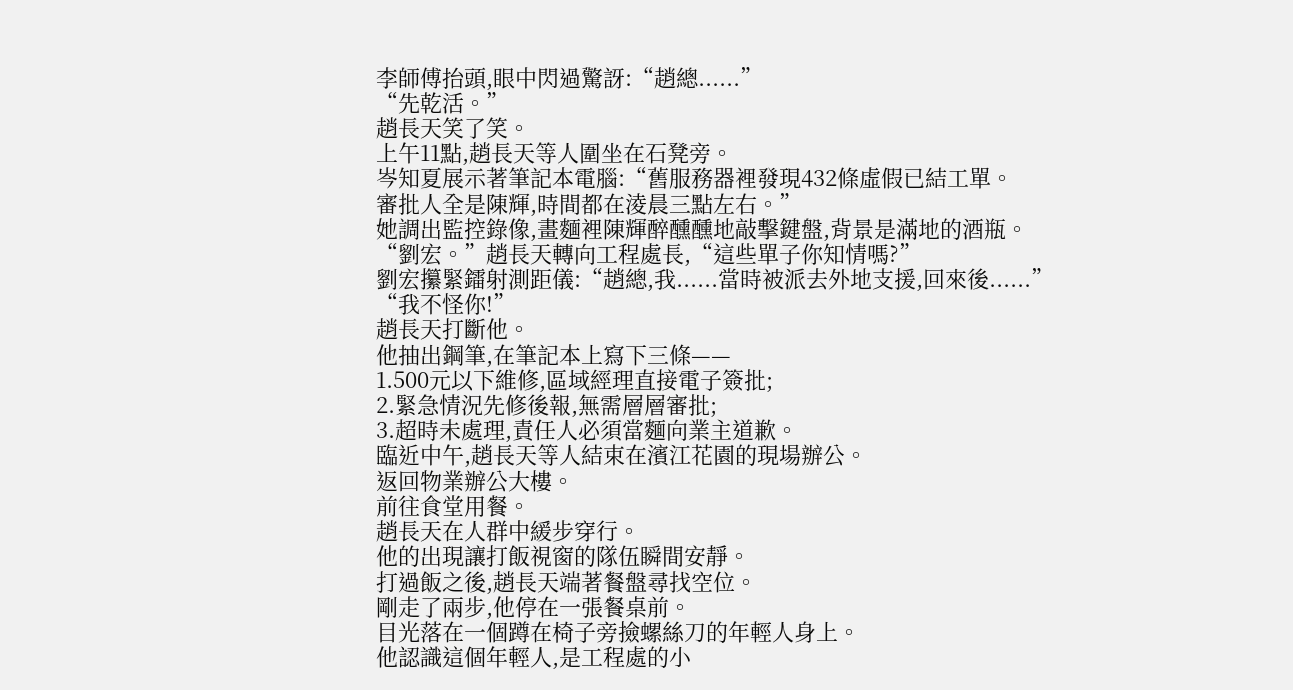李師傅抬頭,眼中閃過驚訝:“趙總......”
“先乾活。”
趙長天笑了笑。
上午11點,趙長天等人圍坐在石凳旁。
岑知夏展示著筆記本電腦:“舊服務器裡發現432條虛假已結工單。
審批人全是陳輝,時間都在淩晨三點左右。”
她調出監控錄像,畫麵裡陳輝醉醺醺地敲擊鍵盤,背景是滿地的酒瓶。
“劉宏。”趙長天轉向工程處長,“這些單子你知情嗎?”
劉宏攥緊鐳射測距儀:“趙總,我......當時被派去外地支援,回來後......”
“我不怪你!”
趙長天打斷他。
他抽出鋼筆,在筆記本上寫下三條——
1.500元以下維修,區域經理直接電子簽批;
2.緊急情況先修後報,無需層層審批;
3.超時未處理,責任人必須當麵向業主道歉。
臨近中午,趙長天等人結束在濱江花園的現場辦公。
返回物業辦公大樓。
前往食堂用餐。
趙長天在人群中緩步穿行。
他的出現讓打飯視窗的隊伍瞬間安靜。
打過飯之後,趙長天端著餐盤尋找空位。
剛走了兩步,他停在一張餐桌前。
目光落在一個蹲在椅子旁撿螺絲刀的年輕人身上。
他認識這個年輕人,是工程處的小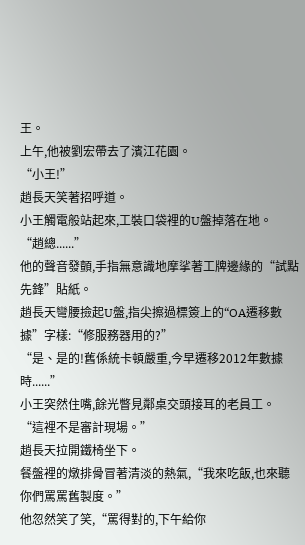王。
上午,他被劉宏帶去了濱江花園。
“小王!”
趙長天笑著招呼道。
小王觸電般站起來,工裝口袋裡的U盤掉落在地。
“趙總......”
他的聲音發顫,手指無意識地摩挲著工牌邊緣的“試點先鋒”貼紙。
趙長天彎腰撿起U盤,指尖擦過標簽上的“OA遷移數據”字樣:“修服務器用的?”
“是、是的!舊係統卡頓嚴重,今早遷移2012年數據時......”
小王突然住嘴,餘光瞥見鄰桌交頭接耳的老員工。
“這裡不是審計現場。”
趙長天拉開鐵椅坐下。
餐盤裡的燉排骨冒著清淡的熱氣,“我來吃飯,也來聽你們罵罵舊製度。”
他忽然笑了笑,“罵得對的,下午給你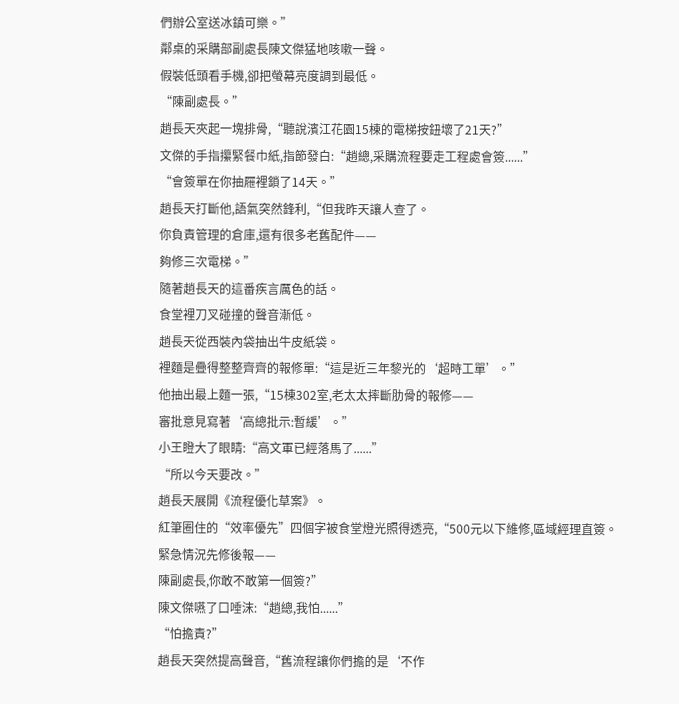們辦公室送冰鎮可樂。”
鄰桌的采購部副處長陳文傑猛地咳嗽一聲。
假裝低頭看手機,卻把螢幕亮度調到最低。
“陳副處長。”
趙長天夾起一塊排骨,“聽說濱江花園15棟的電梯按鈕壞了21天?”
文傑的手指攥緊餐巾紙,指節發白:“趙總,采購流程要走工程處會簽......”
“會簽單在你抽屜裡鎖了14天。”
趙長天打斷他,語氣突然鋒利,“但我昨天讓人查了。
你負責管理的倉庫,還有很多老舊配件——
夠修三次電梯。”
隨著趙長天的這番疾言厲色的話。
食堂裡刀叉碰撞的聲音漸低。
趙長天從西裝內袋抽出牛皮紙袋。
裡麵是疊得整整齊齊的報修單:“這是近三年黎光的‘超時工單’。”
他抽出最上麵一張,“15棟302室,老太太摔斷肋骨的報修——
審批意見寫著‘高總批示:暫緩’。”
小王瞪大了眼睛:“高文軍已經落馬了......”
“所以今天要改。”
趙長天展開《流程優化草案》。
紅筆圈住的“效率優先”四個字被食堂燈光照得透亮,“500元以下維修,區域經理直簽。
緊急情況先修後報——
陳副處長,你敢不敢第一個簽?”
陳文傑嚥了口唾沫:“趙總,我怕......”
“怕擔責?”
趙長天突然提高聲音,“舊流程讓你們擔的是‘不作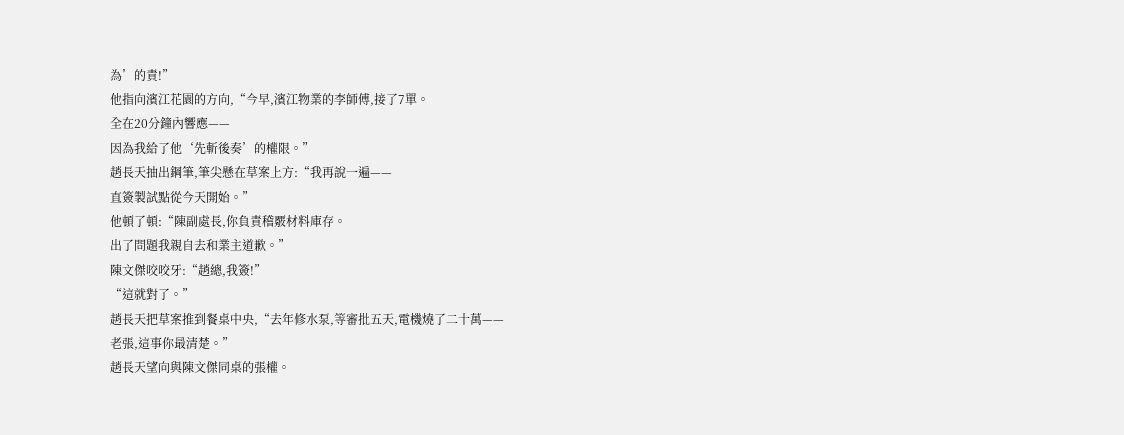為’的責!”
他指向濱江花園的方向,“今早,濱江物業的李師傅,接了7單。
全在20分鐘內響應——
因為我給了他‘先斬後奏’的權限。”
趙長天抽出鋼筆,筆尖懸在草案上方:“我再說一遍——
直簽製試點從今天開始。”
他頓了頓:“陳副處長,你負責稽覈材料庫存。
出了問題我親自去和業主道歉。”
陳文傑咬咬牙:“趙總,我簽!”
“這就對了。”
趙長天把草案推到餐桌中央,“去年修水泵,等審批五天,電機燒了二十萬——
老張,這事你最清楚。”
趙長天望向與陳文傑同桌的張權。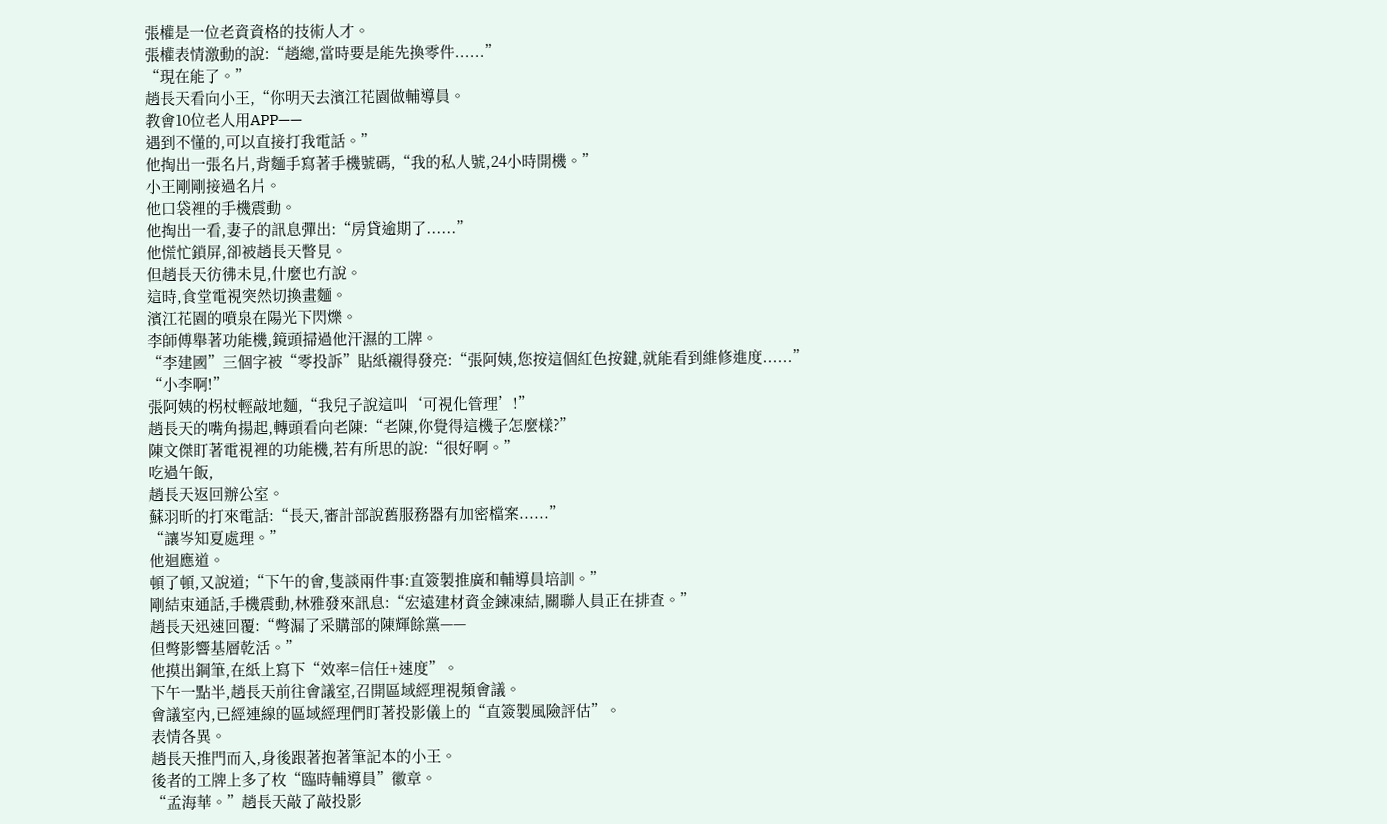張權是一位老資資格的技術人才。
張權表情激動的說:“趙總,當時要是能先換零件......”
“現在能了。”
趙長天看向小王,“你明天去濱江花園做輔導員。
教會10位老人用APP——
遇到不懂的,可以直接打我電話。”
他掏出一張名片,背麵手寫著手機號碼,“我的私人號,24小時開機。”
小王剛剛接過名片。
他口袋裡的手機震動。
他掏出一看,妻子的訊息彈出:“房貸逾期了......”
他慌忙鎖屏,卻被趙長天瞥見。
但趙長天彷彿未見,什麼也冇說。
這時,食堂電視突然切換畫麵。
濱江花園的噴泉在陽光下閃爍。
李師傅舉著功能機,鏡頭掃過他汗濕的工牌。
“李建國”三個字被“零投訴”貼紙襯得發亮:“張阿姨,您按這個紅色按鍵,就能看到維修進度......”
“小李啊!”
張阿姨的柺杖輕敲地麵,“我兒子說這叫‘可視化管理’!”
趙長天的嘴角揚起,轉頭看向老陳:“老陳,你覺得這機子怎麼樣?”
陳文傑盯著電視裡的功能機,若有所思的說:“很好啊。”
吃過午飯,
趙長天返回辦公室。
蘇羽昕的打來電話:“長天,審計部說舊服務器有加密檔案......”
“讓岑知夏處理。”
他迴應道。
頓了頓,又說道;“下午的會,隻談兩件事:直簽製推廣和輔導員培訓。”
剛結束通話,手機震動,林雅發來訊息:“宏遠建材資金鍊凍結,關聯人員正在排查。”
趙長天迅速回覆:“彆漏了采購部的陳輝餘黨——
但彆影響基層乾活。”
他摸出鋼筆,在紙上寫下“效率=信任+速度”。
下午一點半,趙長天前往會議室,召開區域經理視頻會議。
會議室內,已經連線的區域經理們盯著投影儀上的“直簽製風險評估”。
表情各異。
趙長天推門而入,身後跟著抱著筆記本的小王。
後者的工牌上多了枚“臨時輔導員”徽章。
“孟海華。”趙長天敲了敲投影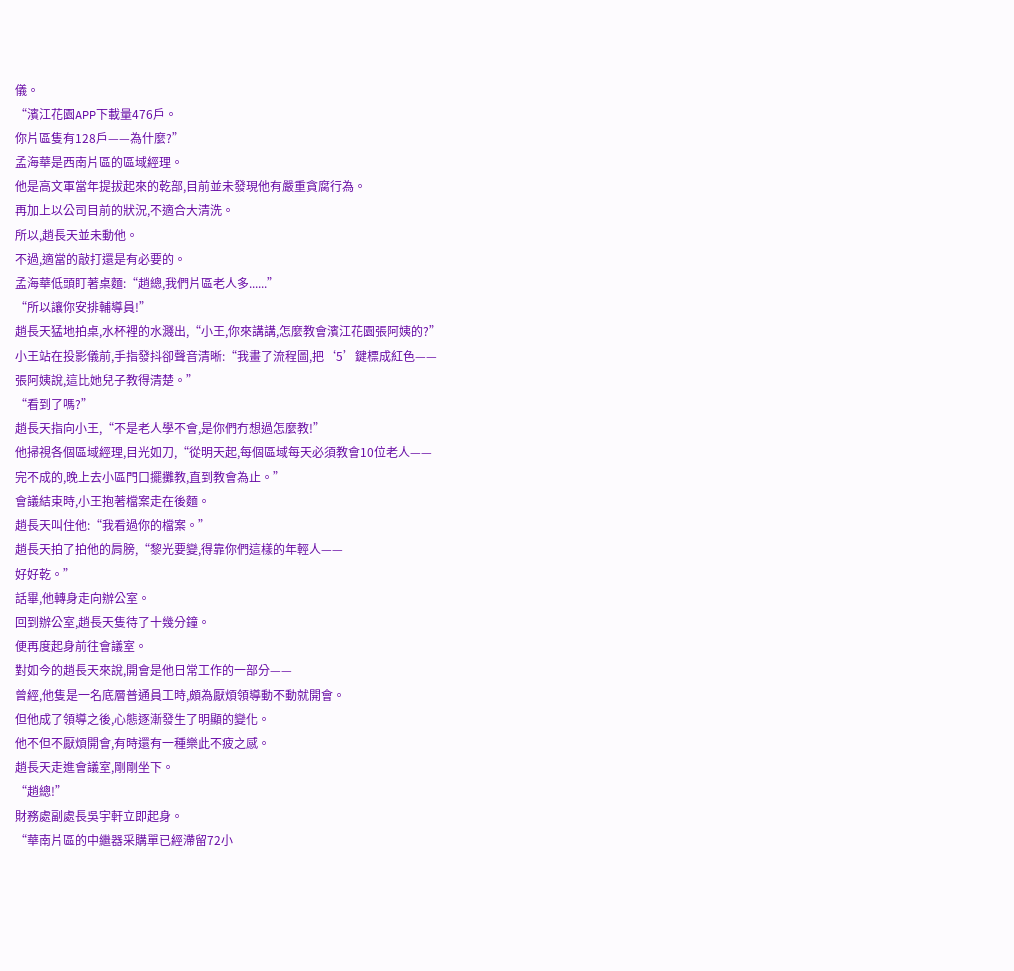儀。
“濱江花園APP下載量476戶。
你片區隻有128戶——為什麼?”
孟海華是西南片區的區域經理。
他是高文軍當年提拔起來的乾部,目前並未發現他有嚴重貪腐行為。
再加上以公司目前的狀況,不適合大清洗。
所以,趙長天並未動他。
不過,適當的敲打還是有必要的。
孟海華低頭盯著桌麵:“趙總,我們片區老人多......”
“所以讓你安排輔導員!”
趙長天猛地拍桌,水杯裡的水濺出,“小王,你來講講,怎麼教會濱江花園張阿姨的?”
小王站在投影儀前,手指發抖卻聲音清晰:“我畫了流程圖,把‘5’鍵標成紅色——
張阿姨說,這比她兒子教得清楚。”
“看到了嗎?”
趙長天指向小王,“不是老人學不會,是你們冇想過怎麼教!”
他掃視各個區域經理,目光如刀,“從明天起,每個區域每天必須教會10位老人——
完不成的,晚上去小區門口擺攤教,直到教會為止。”
會議結束時,小王抱著檔案走在後麵。
趙長天叫住他:“我看過你的檔案。”
趙長天拍了拍他的肩膀,“黎光要變,得靠你們這樣的年輕人——
好好乾。”
話畢,他轉身走向辦公室。
回到辦公室,趙長天隻待了十幾分鐘。
便再度起身前往會議室。
對如今的趙長天來說,開會是他日常工作的一部分——
曾經,他隻是一名底層普通員工時,頗為厭煩領導動不動就開會。
但他成了領導之後,心態逐漸發生了明顯的變化。
他不但不厭煩開會,有時還有一種樂此不疲之感。
趙長天走進會議室,剛剛坐下。
“趙總!”
財務處副處長吳宇軒立即起身。
“華南片區的中繼器采購單已經滯留72小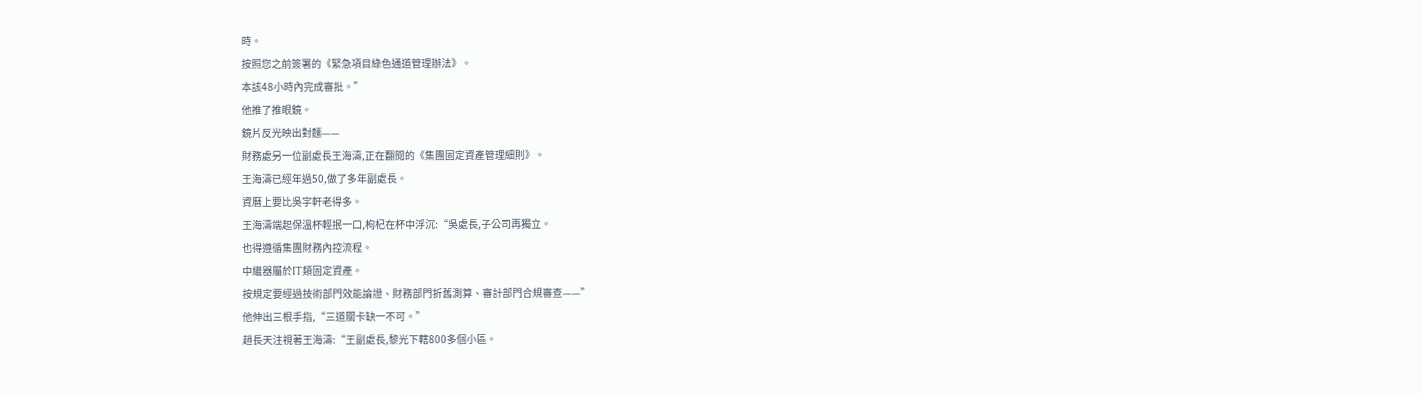時。
按照您之前簽署的《緊急項目綠色通道管理辦法》。
本該48小時內完成審批。”
他推了推眼鏡。
鏡片反光映出對麵——
財務處另一位副處長王海濤,正在翻閱的《集團固定資產管理細則》。
王海濤已經年過50,做了多年副處長。
資曆上要比吳宇軒老得多。
王海濤端起保溫杯輕抿一口,枸杞在杯中浮沉:“吳處長,子公司再獨立。
也得遵循集團財務內控流程。
中繼器屬於IT類固定資產。
按規定要經過技術部門效能論證、財務部門折舊測算、審計部門合規審查——”
他伸出三根手指,“三道關卡缺一不可。”
趙長天注視著王海濤:“王副處長,黎光下轄800多個小區。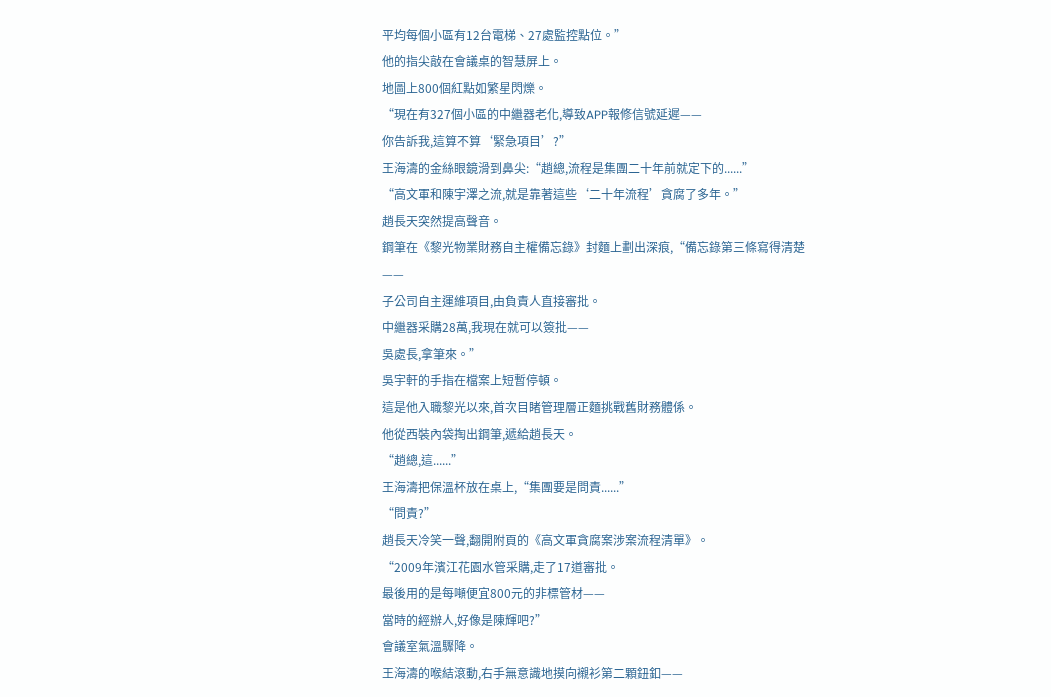平均每個小區有12台電梯、27處監控點位。”
他的指尖敲在會議桌的智慧屏上。
地圖上800個紅點如繁星閃爍。
“現在有327個小區的中繼器老化,導致APP報修信號延遲——
你告訴我,這算不算‘緊急項目’?”
王海濤的金絲眼鏡滑到鼻尖:“趙總,流程是集團二十年前就定下的......”
“高文軍和陳宇澤之流,就是靠著這些‘二十年流程’貪腐了多年。”
趙長天突然提高聲音。
鋼筆在《黎光物業財務自主權備忘錄》封麵上劃出深痕,“備忘錄第三條寫得清楚——
子公司自主運維項目,由負責人直接審批。
中繼器采購28萬,我現在就可以簽批——
吳處長,拿筆來。”
吳宇軒的手指在檔案上短暫停頓。
這是他入職黎光以來,首次目睹管理層正麵挑戰舊財務體係。
他從西裝內袋掏出鋼筆,遞給趙長天。
“趙總,這......”
王海濤把保溫杯放在桌上,“集團要是問責......”
“問責?”
趙長天冷笑一聲,翻開附頁的《高文軍貪腐案涉案流程清單》。
“2009年濱江花園水管采購,走了17道審批。
最後用的是每噸便宜800元的非標管材——
當時的經辦人,好像是陳輝吧?”
會議室氣溫驟降。
王海濤的喉結滾動,右手無意識地摸向襯衫第二顆鈕釦——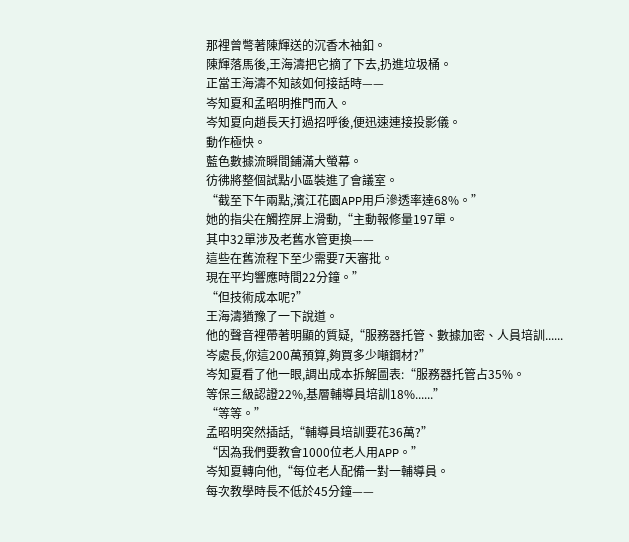那裡曾彆著陳輝送的沉香木袖釦。
陳輝落馬後,王海濤把它摘了下去,扔進垃圾桶。
正當王海濤不知該如何接話時——
岑知夏和孟昭明推門而入。
岑知夏向趙長天打過招呼後,便迅速連接投影儀。
動作極快。
藍色數據流瞬間鋪滿大螢幕。
彷彿將整個試點小區裝進了會議室。
“截至下午兩點,濱江花園APP用戶滲透率達68%。”
她的指尖在觸控屏上滑動,“主動報修量197單。
其中32單涉及老舊水管更換——
這些在舊流程下至少需要7天審批。
現在平均響應時間22分鐘。”
“但技術成本呢?”
王海濤猶豫了一下說道。
他的聲音裡帶著明顯的質疑,“服務器托管、數據加密、人員培訓......
岑處長,你這200萬預算,夠買多少噸鋼材?”
岑知夏看了他一眼,調出成本拆解圖表:“服務器托管占35%。
等保三級認證22%,基層輔導員培訓18%......”
“等等。”
孟昭明突然插話,“輔導員培訓要花36萬?”
“因為我們要教會1000位老人用APP。”
岑知夏轉向他,“每位老人配備一對一輔導員。
每次教學時長不低於45分鐘——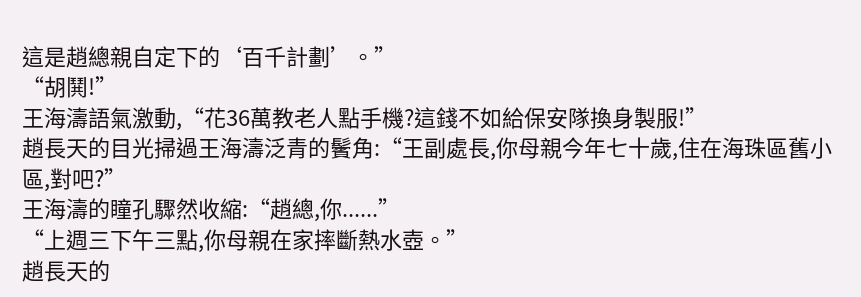這是趙總親自定下的‘百千計劃’。”
“胡鬨!”
王海濤語氣激動,“花36萬教老人點手機?這錢不如給保安隊換身製服!”
趙長天的目光掃過王海濤泛青的鬢角:“王副處長,你母親今年七十歲,住在海珠區舊小區,對吧?”
王海濤的瞳孔驟然收縮:“趙總,你......”
“上週三下午三點,你母親在家摔斷熱水壺。”
趙長天的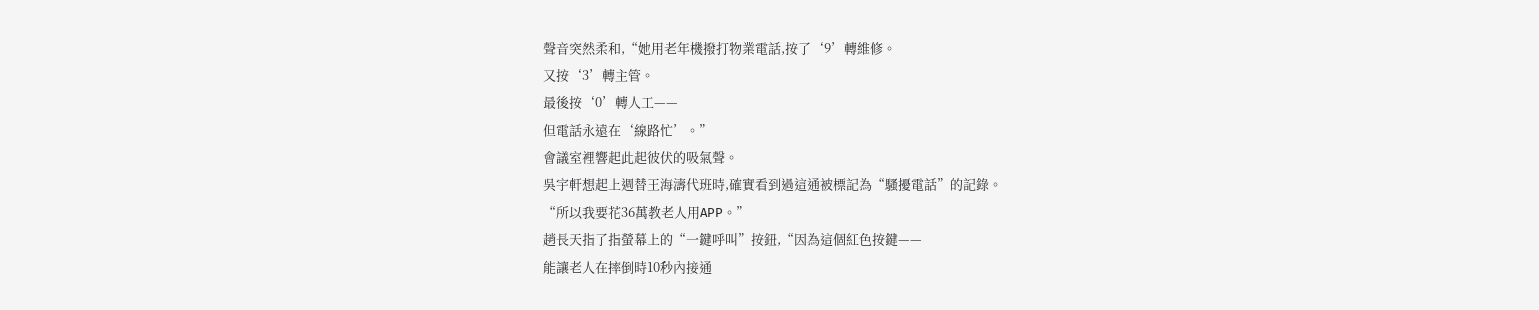聲音突然柔和,“她用老年機撥打物業電話,按了‘9’轉維修。
又按‘3’轉主管。
最後按‘0’轉人工——
但電話永遠在‘線路忙’。”
會議室裡響起此起彼伏的吸氣聲。
吳宇軒想起上週替王海濤代班時,確實看到過這通被標記為“騷擾電話”的記錄。
“所以我要花36萬教老人用APP。”
趙長天指了指螢幕上的“一鍵呼叫”按鈕,“因為這個紅色按鍵——
能讓老人在摔倒時10秒內接通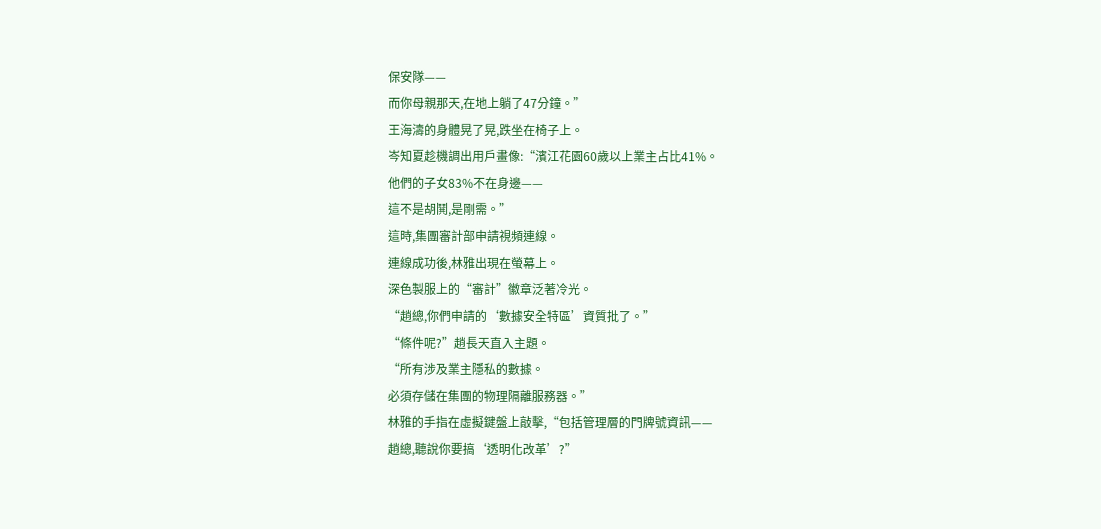保安隊——
而你母親那天,在地上躺了47分鐘。”
王海濤的身體晃了晃,跌坐在椅子上。
岑知夏趁機調出用戶畫像:“濱江花園60歲以上業主占比41%。
他們的子女83%不在身邊——
這不是胡鬨,是剛需。”
這時,集團審計部申請視頻連線。
連線成功後,林雅出現在螢幕上。
深色製服上的“審計”徽章泛著冷光。
“趙總,你們申請的‘數據安全特區’資質批了。”
“條件呢?”趙長天直入主題。
“所有涉及業主隱私的數據。
必須存儲在集團的物理隔離服務器。”
林雅的手指在虛擬鍵盤上敲擊,“包括管理層的門牌號資訊——
趙總,聽說你要搞‘透明化改革’?”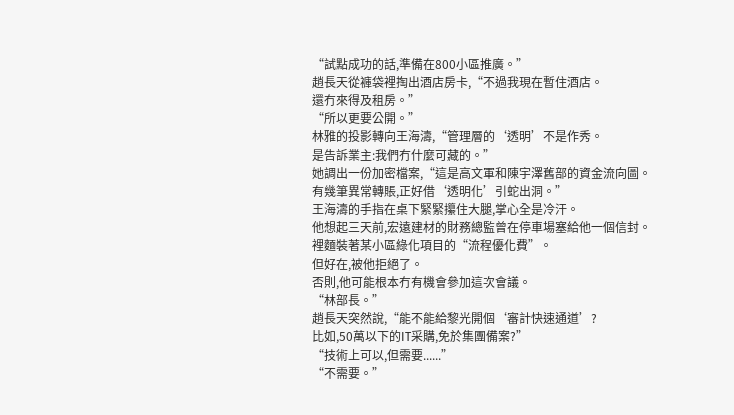“試點成功的話,準備在800小區推廣。”
趙長天從褲袋裡掏出酒店房卡,“不過我現在暫住酒店。
還冇來得及租房。”
“所以更要公開。”
林雅的投影轉向王海濤,“管理層的‘透明’不是作秀。
是告訴業主:我們冇什麼可藏的。”
她調出一份加密檔案,“這是高文軍和陳宇澤舊部的資金流向圖。
有幾筆異常轉賬,正好借‘透明化’引蛇出洞。”
王海濤的手指在桌下緊緊攥住大腿,掌心全是冷汗。
他想起三天前,宏遠建材的財務總監曾在停車場塞給他一個信封。
裡麵裝著某小區綠化項目的“流程優化費”。
但好在,被他拒絕了。
否則,他可能根本冇有機會參加這次會議。
“林部長。”
趙長天突然說,“能不能給黎光開個‘審計快速通道’?
比如,50萬以下的IT采購,免於集團備案?”
“技術上可以,但需要......”
“不需要。”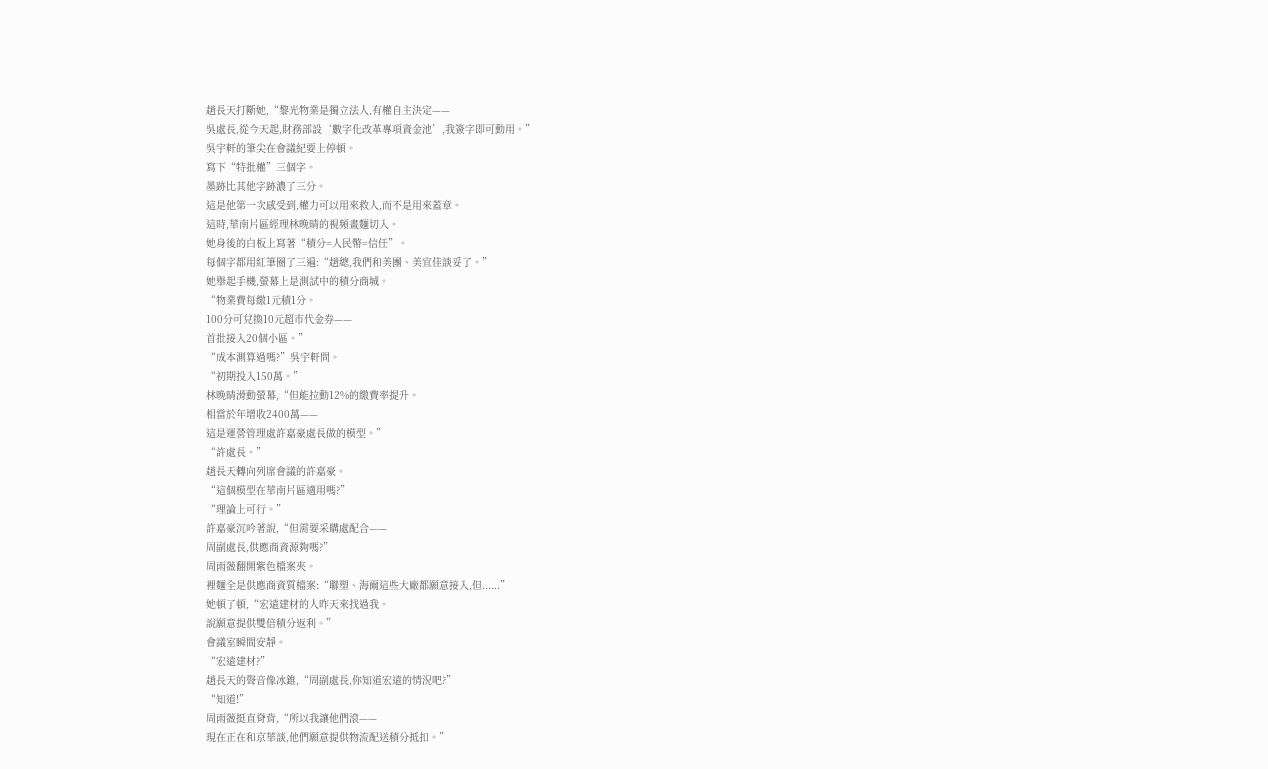趙長天打斷她,“黎光物業是獨立法人,有權自主決定——
吳處長,從今天起,財務部設‘數字化改革專項資金池’,我簽字即可動用。”
吳宇軒的筆尖在會議紀要上停頓。
寫下“特批權”三個字。
墨跡比其他字跡濃了三分。
這是他第一次感受到,權力可以用來救人,而不是用來蓋章。
這時,華南片區經理林晚晴的視頻畫麵切入。
她身後的白板上寫著“積分=人民幣=信任”。
每個字都用紅筆圈了三遍:“趙總,我們和美團、美宜佳談妥了。”
她舉起手機,螢幕上是測試中的積分商城。
“物業費每繳1元積1分。
100分可兌換10元超市代金券——
首批接入20個小區。”
“成本測算過嗎?”吳宇軒問。
“初期投入150萬。”
林晚晴滑動螢幕,“但能拉動12%的繳費率提升。
相當於年增收2400萬——
這是運營管理處許嘉豪處長做的模型。”
“許處長。”
趙長天轉向列席會議的許嘉豪。
“這個模型在華南片區適用嗎?”
“理論上可行。”
許嘉豪沉吟著說,“但需要采購處配合——
周副處長,供應商資源夠嗎?”
周雨薇翻開紫色檔案夾。
裡麵全是供應商資質檔案:“聯塑、海爾這些大廠都願意接入,但......”
她頓了頓,“宏遠建材的人昨天來找過我。
說願意提供雙倍積分返利。”
會議室瞬間安靜。
“宏遠建材?”
趙長天的聲音像冰錐,“周副處長,你知道宏遠的情況吧?”
“知道!”
周雨薇挺直脊背,“所以我讓他們滾——
現在正在和京華談,他們願意提供物流配送積分抵扣。”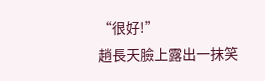“很好!”
趙長天臉上露出一抹笑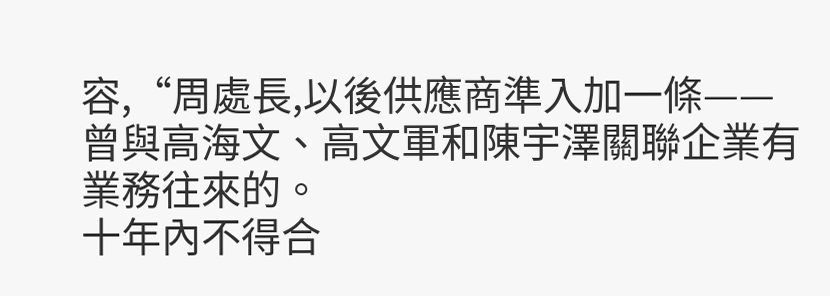容,“周處長,以後供應商準入加一條——
曾與高海文、高文軍和陳宇澤關聯企業有業務往來的。
十年內不得合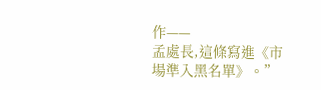作——
孟處長,這條寫進《市場準入黑名單》。”